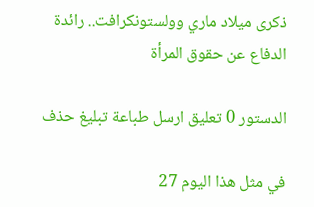ذكرى ميلاد ماري وولستونكرافت.. رائدة الدفاع عن حقوق المرأة

الدستور 0 تعليق ارسل طباعة تبليغ حذف

في مثل هذا اليوم 27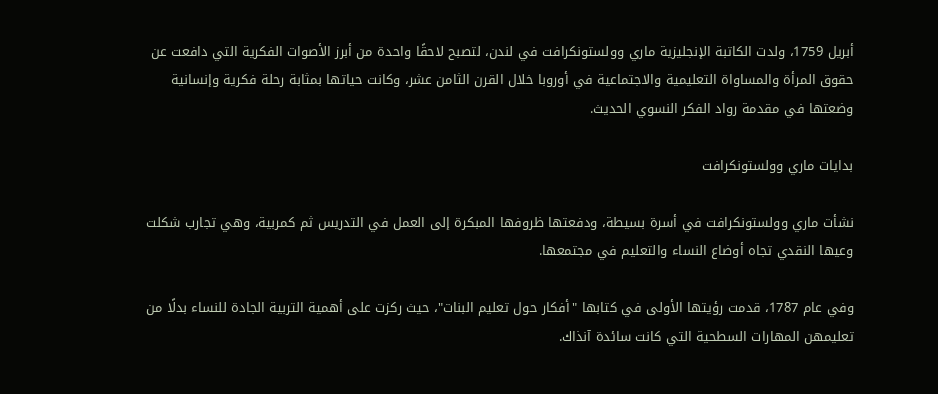أبريل 1759، ولدت الكاتبة الإنجليزية ماري وولستونكرافت في لندن، لتصبح لاحقًا واحدة من أبرز الأصوات الفكرية التي دافعت عن حقوق المرأة والمساواة التعليمية والاجتماعية في أوروبا خلال القرن الثامن عشر، وكانت حياتها بمثابة رحلة فكرية وإنسانية وضعتها في مقدمة رواد الفكر النسوي الحديث.

بدايات ماري وولستونكرافت

نشأت ماري وولستونكرافت في أسرة بسيطة، ودفعتها ظروفها المبكرة إلى العمل في التدريس ثم كمربية، وهي تجارب شكلت وعيها النقدي تجاه أوضاع النساء والتعليم في مجتمعها.

وفي عام 1787، قدمت رؤيتها الأولى في كتابها "أفكار حول تعليم البنات"، حيث ركزت على أهمية التربية الجادة للنساء بدلًا من تعليمهن المهارات السطحية التي كانت سائدة آنذاك.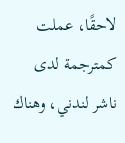لاحقًا، عملت كمترجمة لدى ناشر لندني، وهناك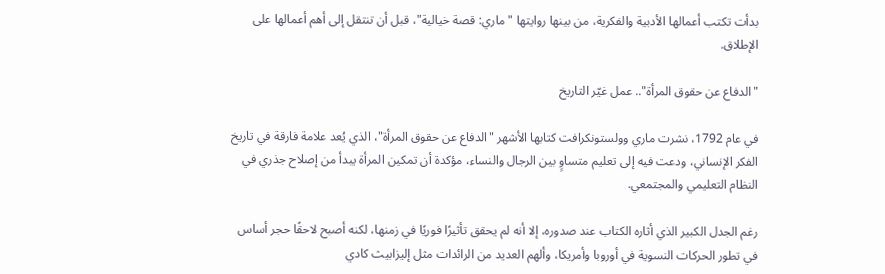بدأت تكتب أعمالها الأدبية والفكرية، من بينها روايتها "ماري: قصة خيالية"، قبل أن تنتقل إلى أهم أعمالها على الإطلاق.

"الدفاع عن حقوق المرأة".. عمل غيّر التاريخ

في عام 1792، نشرت ماري وولستونكرافت كتابها الأشهر "الدفاع عن حقوق المرأة"، الذي يُعد علامة فارقة في تاريخ الفكر الإنساني، ودعت فيه إلى تعليم متساوٍ بين الرجال والنساء، مؤكدة أن تمكين المرأة يبدأ من إصلاح جذري في النظام التعليمي والمجتمعي.

رغم الجدل الكبير الذي أثاره الكتاب عند صدوره، إلا أنه لم يحقق تأثيرًا فوريًا في زمنها، لكنه أصبح لاحقًا حجر أساس في تطور الحركات النسوية في أوروبا وأمريكا، وألهم العديد من الرائدات مثل إليزابيث كادي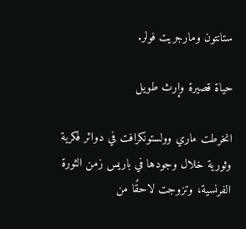ستانتون ومارجريت فولر.

حياة قصيرة وإرث طويل

انخرطت ماري وولستونكرافت في دوائر فكرية وثورية خلال وجودها في باريس زمن الثورة الفرنسية، وتزوجت لاحقًا من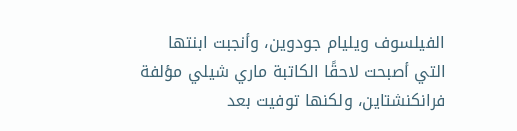الفيلسوف ويليام جودوين، وأنجبت ابنتها التي أصبحت لاحقًا الكاتبة ماري شيلي مؤلفة فرانكنشتاين، ولكنها توفيت بعد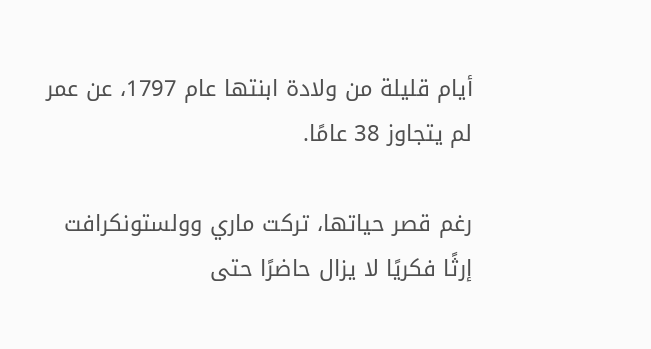أيام قليلة من ولادة ابنتها عام 1797، عن عمر لم يتجاوز 38 عامًا.

رغم قصر حياتها، تركت ماري وولستونكرافت إرثًا فكريًا لا يزال حاضرًا حتى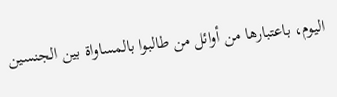اليوم، باعتبارها من أوائل من طالبوا بالمساواة بين الجنسين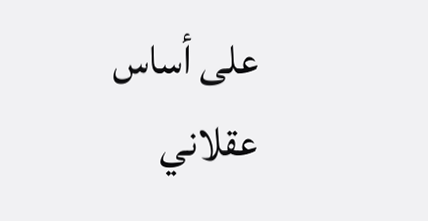على أساس عقلاني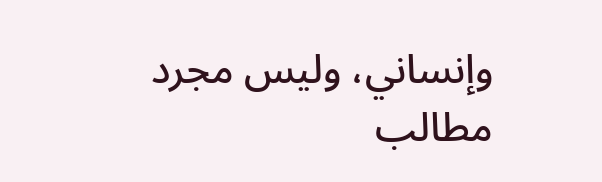وإنساني، وليس مجرد مطالب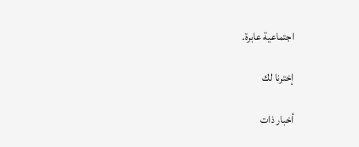اجتماعية عابرة.

إخترنا لك

أخبار ذات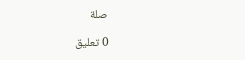صلة

0 تعليق